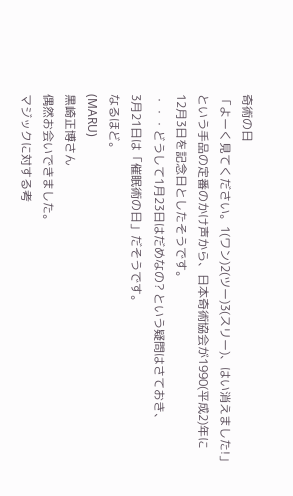奇術の日
「よーく見てください。1(ワン)2(ツー)3(スリー)、はい消えました!」
という手品の定番のかけ声から、日本奇術協会が1990(平成2)年に
12月3日を記念日としたそうです。
・・・どうして1月23日はだめなの? という疑問はさておき、
3月21日は「催眠術の日」だそうです。
なるほど。
(MARU)
黒崎正博さん
偶然お会いできました。
マジックに対する考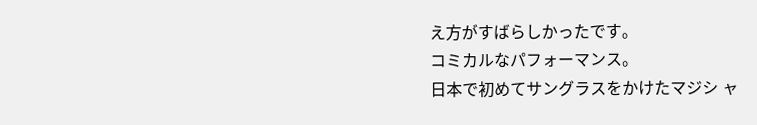え方がすばらしかったです。
コミカルなパフォーマンス。
日本で初めてサングラスをかけたマジシ ャ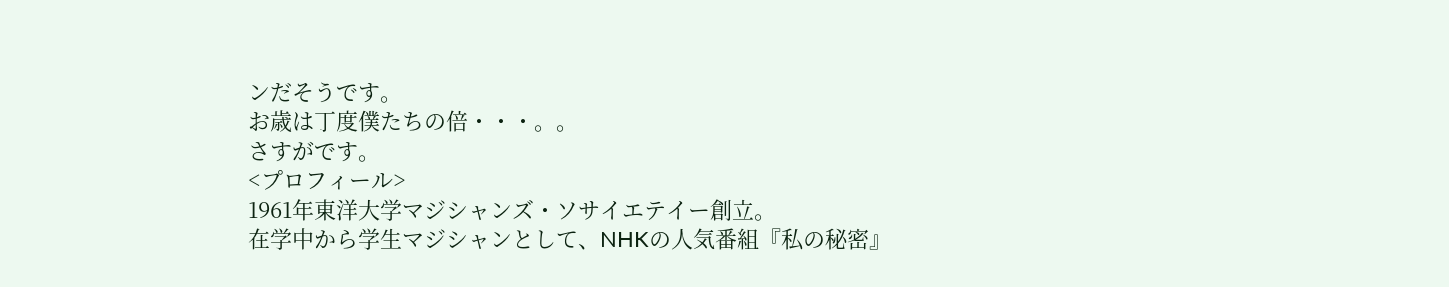ンだそうです。
お歳は丁度僕たちの倍・・・。。
さすがです。
<プロフィール>
1961年東洋大学マジシャンズ・ソサイエテイー創立。
在学中から学生マジシャンとして、NHKの人気番組『私の秘密』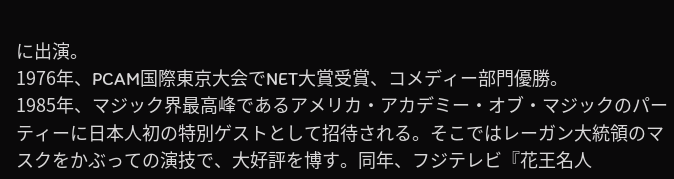に出演。
1976年、PCAM国際東京大会でNET大賞受賞、コメディー部門優勝。
1985年、マジック界最高峰であるアメリカ・アカデミー・オブ・マジックのパーティーに日本人初の特別ゲストとして招待される。そこではレーガン大統領のマスクをかぶっての演技で、大好評を博す。同年、フジテレビ『花王名人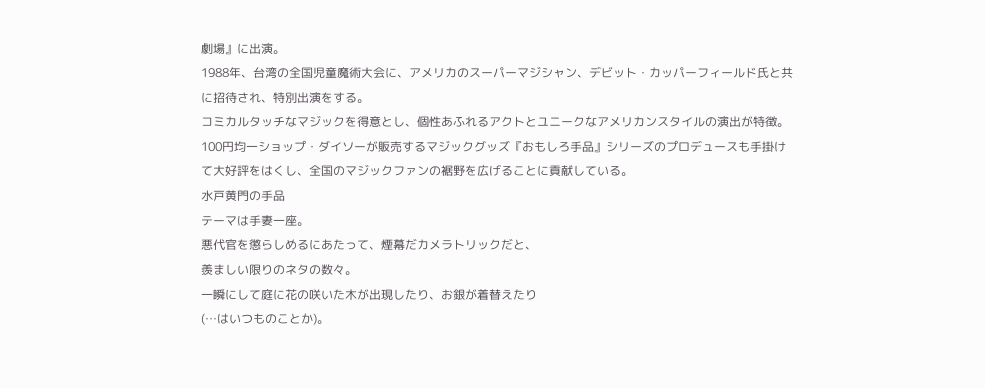劇場』に出演。
1988年、台湾の全国児童魔術大会に、アメリカのスーパーマジシャン、デビット・カッパーフィールド氏と共に招待され、特別出演をする。
コミカルタッチなマジックを得意とし、個性あふれるアクトとユニークなアメリカンスタイルの演出が特徴。
100円均一ショップ・ダイソーが販売するマジックグッズ『おもしろ手品』シリーズのプロデュースも手掛けて大好評をはくし、全国のマジックファンの裾野を広げることに貢献している。
水戸黄門の手品
テーマは手妻一座。
悪代官を懲らしめるにあたって、煙幕だカメラトリックだと、
羨ましい限りのネタの数々。
一瞬にして庭に花の咲いた木が出現したり、お銀が着替えたり
(…はいつものことか)。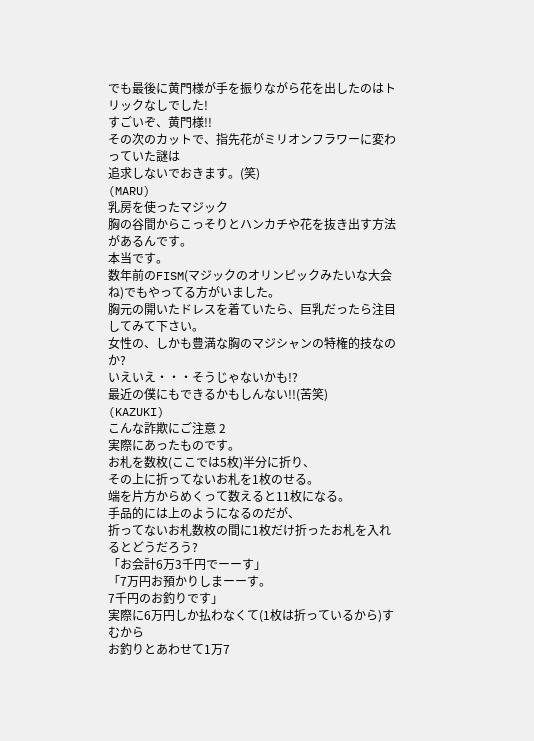でも最後に黄門様が手を振りながら花を出したのはトリックなしでした!
すごいぞ、黄門様!!
その次のカットで、指先花がミリオンフラワーに変わっていた謎は
追求しないでおきます。(笑)
(MARU)
乳房を使ったマジック
胸の谷間からこっそりとハンカチや花を抜き出す方法があるんです。
本当です。
数年前のFISM(マジックのオリンピックみたいな大会ね)でもやってる方がいました。
胸元の開いたドレスを着ていたら、巨乳だったら注目してみて下さい。
女性の、しかも豊満な胸のマジシャンの特権的技なのか?
いえいえ・・・そうじゃないかも!?
最近の僕にもできるかもしんない!!(苦笑)
(KAZUKI)
こんな詐欺にご注意 2
実際にあったものです。
お札を数枚(ここでは5枚)半分に折り、
その上に折ってないお札を1枚のせる。
端を片方からめくって数えると11枚になる。
手品的には上のようになるのだが、
折ってないお札数枚の間に1枚だけ折ったお札を入れるとどうだろう?
「お会計6万3千円でーーす」
「7万円お預かりしまーーす。
7千円のお釣りです」
実際に6万円しか払わなくて(1枚は折っているから)すむから
お釣りとあわせて1万7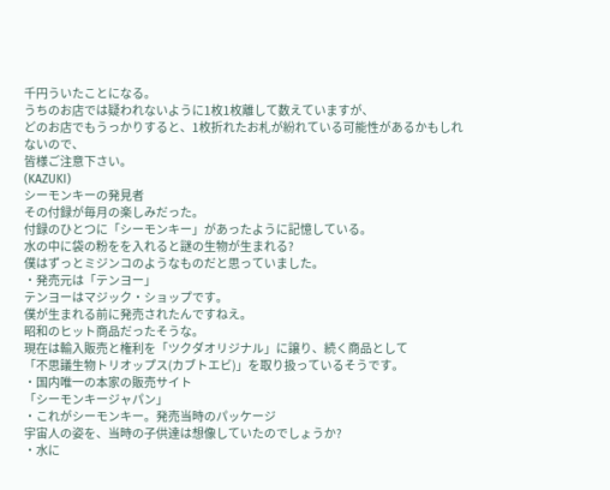千円ういたことになる。
うちのお店では疑われないように1枚1枚離して数えていますが、
どのお店でもうっかりすると、1枚折れたお札が紛れている可能性があるかもしれないので、
皆様ご注意下さい。
(KAZUKI)
シーモンキーの発見者
その付録が毎月の楽しみだった。
付録のひとつに「シーモンキー」があったように記憶している。
水の中に袋の粉をを入れると謎の生物が生まれる?
僕はずっとミジンコのようなものだと思っていました。
・発売元は「テンヨー」
テンヨーはマジック・ショップです。
僕が生まれる前に発売されたんですねえ。
昭和のヒット商品だったそうな。
現在は輸入販売と権利を「ツクダオリジナル」に譲り、続く商品として
「不思議生物トリオップス(カブトエビ)」を取り扱っているそうです。
・国内唯一の本家の販売サイト
「シーモンキージャパン」
・これがシーモンキー。発売当時のパッケージ
宇宙人の姿を、当時の子供達は想像していたのでしょうか?
・水に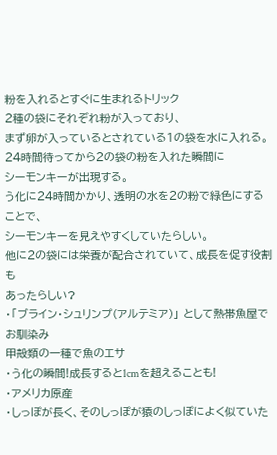粉を入れるとすぐに生まれるトリック
2種の袋にそれぞれ粉が入っており、
まず卵が入っているとされている1の袋を水に入れる。
24時間待ってから2の袋の粉を入れた瞬間に
シーモンキーが出現する。
う化に24時間かかり、透明の水を2の粉で緑色にすることで、
シーモンキーを見えやすくしていたらしい。
他に2の袋には栄養が配合されていて、成長を促す役割も
あったらしい?
・「ブライン・シュリンプ(アルテミア)」 として熱帯魚屋でお馴染み
甲殻類の一種で魚のエサ
・う化の瞬間!成長すると1cmを超えることも!
・アメリカ原産
・しっぽが長く、そのしっぽが猿のしっぽによく似ていた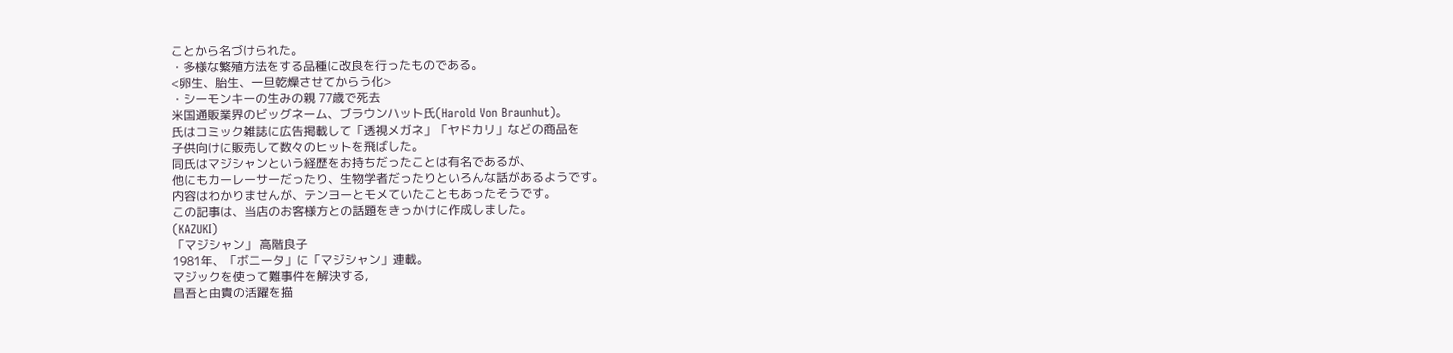ことから名づけられた。
・多様な繁殖方法をする品種に改良を行ったものである。
<卵生、胎生、一旦乾燥させてからう化>
・シーモンキーの生みの親 77歳で死去
米国通販業界のビッグネーム、ブラウンハット氏(Harold Von Braunhut)。
氏はコミック雑誌に広告掲載して「透視メガネ」「ヤドカリ」などの商品を
子供向けに販売して数々のヒットを飛ばした。
同氏はマジシャンという経歴をお持ちだったことは有名であるが、
他にもカーレーサーだったり、生物学者だったりといろんな話があるようです。
内容はわかりませんが、テンヨーとモメていたこともあったそうです。
この記事は、当店のお客様方との話題をきっかけに作成しました。
(KAZUKI)
「マジシャン」 高階良子
1981年、「ボニータ」に「マジシャン」連載。
マジックを使って難事件を解決する,
昌吾と由貴の活躍を描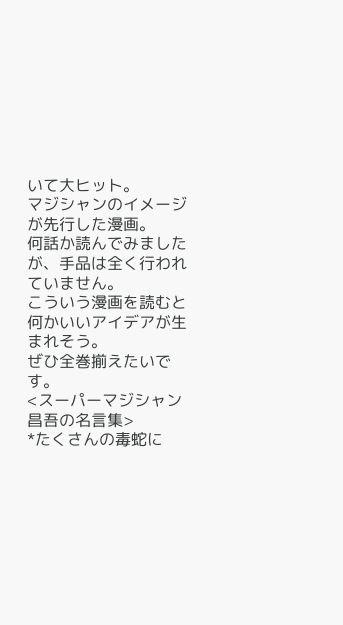いて大ヒット。
マジシャンのイメージが先行した漫画。
何話か読んでみましたが、手品は全く行われていません。
こういう漫画を読むと何かいいアイデアが生まれそう。
ぜひ全巻揃えたいです。
<スーパーマジシャン昌吾の名言集>
*たくさんの毒蛇に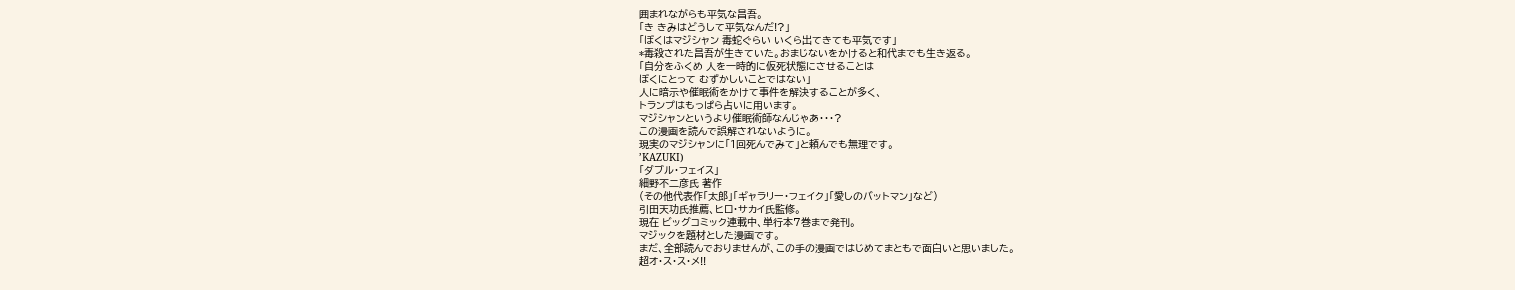囲まれながらも平気な昌吾。
「き きみはどうして平気なんだ!?」
「ぼくはマジシャン 毒蛇ぐらい いくら出てきても平気です」
*毒殺された昌吾が生きていた。おまじないをかけると和代までも生き返る。
「自分をふくめ 人を一時的に仮死状態にさせることは
ぼくにとって むずかしいことではない」
人に暗示や催眠術をかけて事件を解決することが多く、
トランプはもっぱら占いに用います。
マジシャンというより催眠術師なんじゃあ・・・?
この漫画を読んで誤解されないように。
現実のマジシャンに「1回死んでみて」と頼んでも無理です。
’KAZUKI)
「ダブル・フェイス」
細野不二彦氏 著作
(その他代表作「太郎」「ギャラリー・フェイク」「愛しのバットマン」など)
引田天功氏推薦、ヒロ・サカイ氏監修。
現在 ビッグコミック連載中、単行本7巻まで発刊。
マジックを題材とした漫画です。
まだ、全部読んでおりませんが、この手の漫画ではじめてまともで面白いと思いました。
超オ・ス・ス・メ!!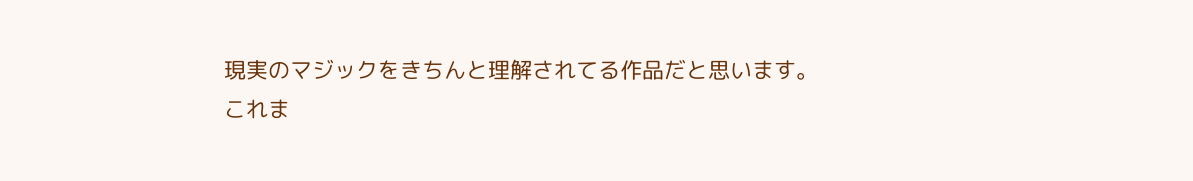現実のマジックをきちんと理解されてる作品だと思います。
これま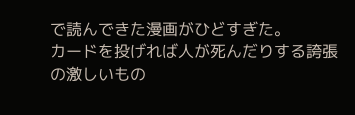で読んできた漫画がひどすぎた。
カードを投げれば人が死んだりする誇張の激しいもの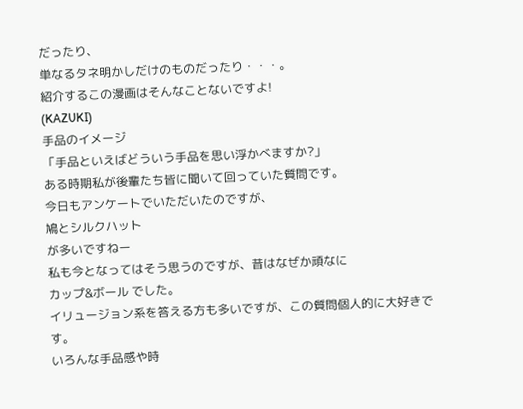だったり、
単なるタネ明かしだけのものだったり・・・。
紹介するこの漫画はそんなことないですよ!
(KAZUKI)
手品のイメージ
「手品といえばどういう手品を思い浮かべますか?」
ある時期私が後輩たち皆に聞いて回っていた質問です。
今日もアンケートでいただいたのですが、
鳩とシルクハット
が多いですねー
私も今となってはそう思うのですが、昔はなぜか頑なに
カップ&ボール でした。
イリュージョン系を答える方も多いですが、この質問個人的に大好きです。
いろんな手品感や時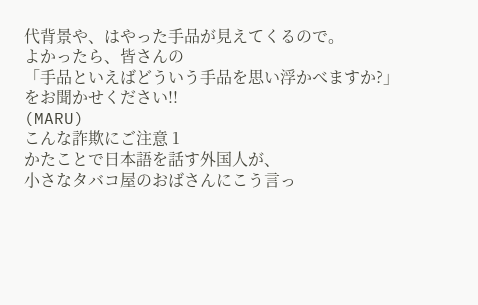代背景や、はやった手品が見えてくるので。
よかったら、皆さんの
「手品といえばどういう手品を思い浮かべますか?」
をお聞かせください!!
(MARU)
こんな詐欺にご注意 1
かたことで日本語を話す外国人が、
小さなタバコ屋のおばさんにこう言っ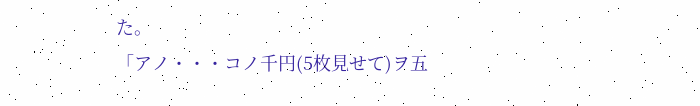た。
「アノ・・・コノ千円(5枚見せて)ヲ五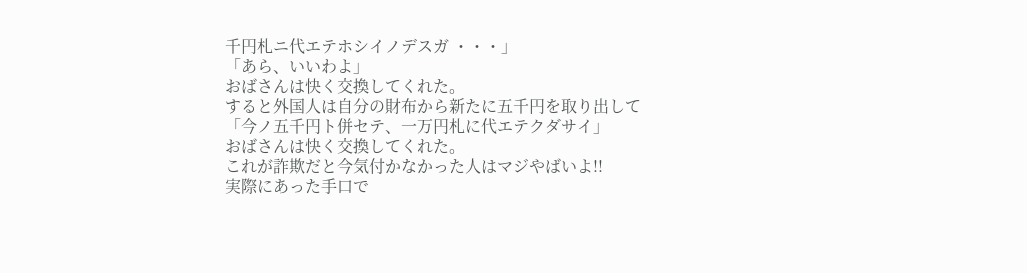千円札ニ代エテホシイノデスガ ・・・」
「あら、いいわよ」
おばさんは快く交換してくれた。
すると外国人は自分の財布から新たに五千円を取り出して
「今ノ五千円ト併セテ、一万円札に代エテクダサイ」
おばさんは快く交換してくれた。
これが詐欺だと今気付かなかった人はマジやばいよ!!
実際にあった手口で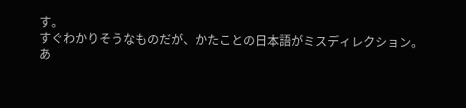す。
すぐわかりそうなものだが、かたことの日本語がミスディレクション。
あ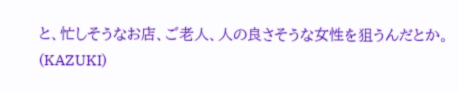と、忙しそうなお店、ご老人、人の良さそうな女性を狙うんだとか。
(KAZUKI)